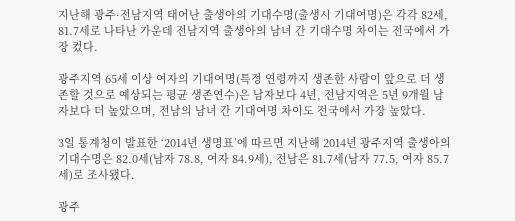지난해 광주·전남지역 태어난 출생아의 기대수명(출생시 기대여명)은 각각 82세, 81.7세로 나타난 가운데 전남지역 출생아의 남녀 간 기대수명 차이는 전국에서 가장 컸다.

광주지역 65세 이상 여자의 기대여명(특정 연령까지 생존한 사람이 앞으로 더 생존할 것으로 예상되는 평균 생존연수)은 남자보다 4년, 전남지역은 5년 9개월 남자보다 더 높았으며, 전남의 남녀 간 기대여명 차이도 전국에서 가장 높았다.

3일 통계청이 발표한 ‘2014년 생명표’에 따르면 지난해 2014년 광주지역 출생아의 기대수명은 82.0세(남자 78.8, 여자 84.9세), 전남은 81.7세(남자 77.5, 여자 85.7세)로 조사됐다.

광주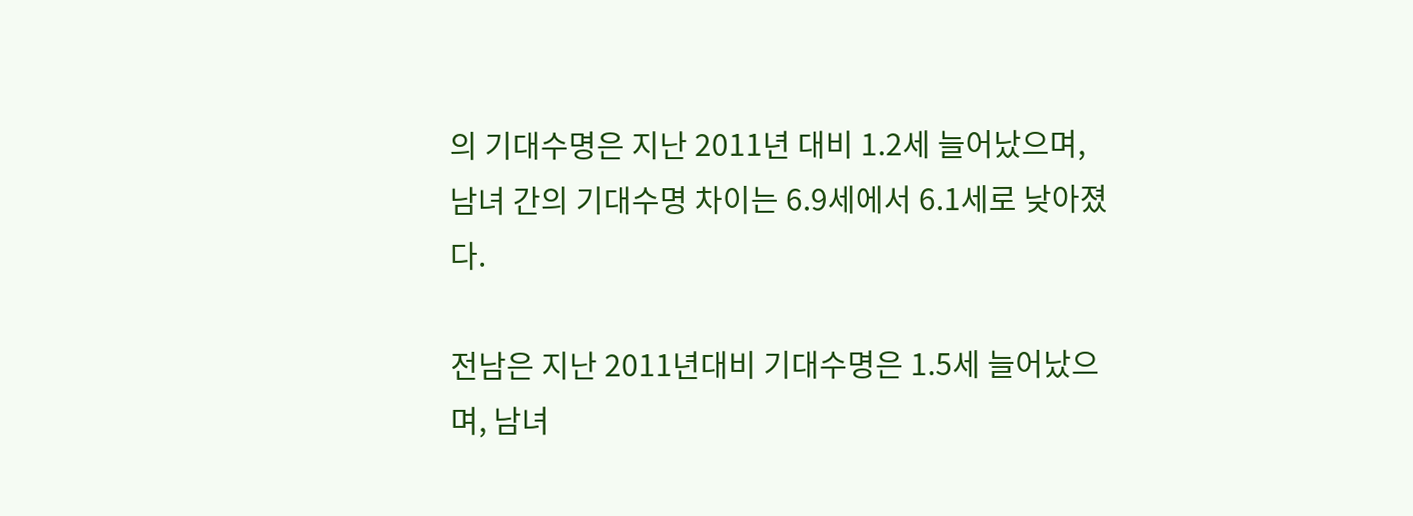의 기대수명은 지난 2011년 대비 1.2세 늘어났으며, 남녀 간의 기대수명 차이는 6.9세에서 6.1세로 낮아졌다.

전남은 지난 2011년대비 기대수명은 1.5세 늘어났으며, 남녀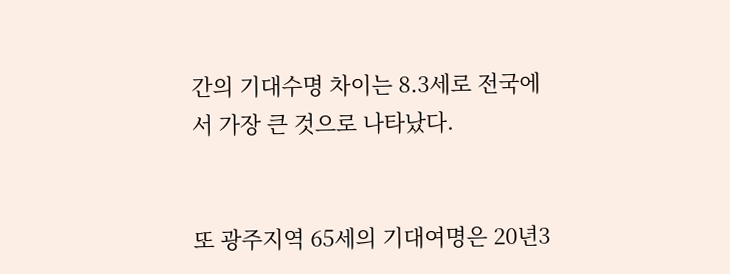간의 기대수명 차이는 8.3세로 전국에서 가장 큰 것으로 나타났다.


또 광주지역 65세의 기대여명은 20년3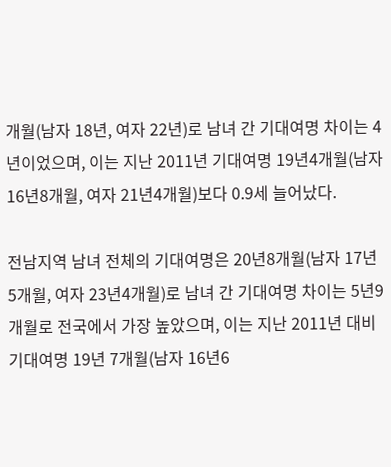개월(남자 18년, 여자 22년)로 남녀 간 기대여명 차이는 4년이었으며, 이는 지난 2011년 기대여명 19년4개월(남자 16년8개월, 여자 21년4개월)보다 0.9세 늘어났다.

전남지역 남녀 전체의 기대여명은 20년8개월(남자 17년5개월, 여자 23년4개월)로 남녀 간 기대여명 차이는 5년9개월로 전국에서 가장 높았으며, 이는 지난 2011년 대비 기대여명 19년 7개월(남자 16년6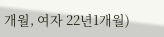개월, 여자 22년1개월)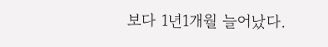보다 1년1개월 늘어났다.